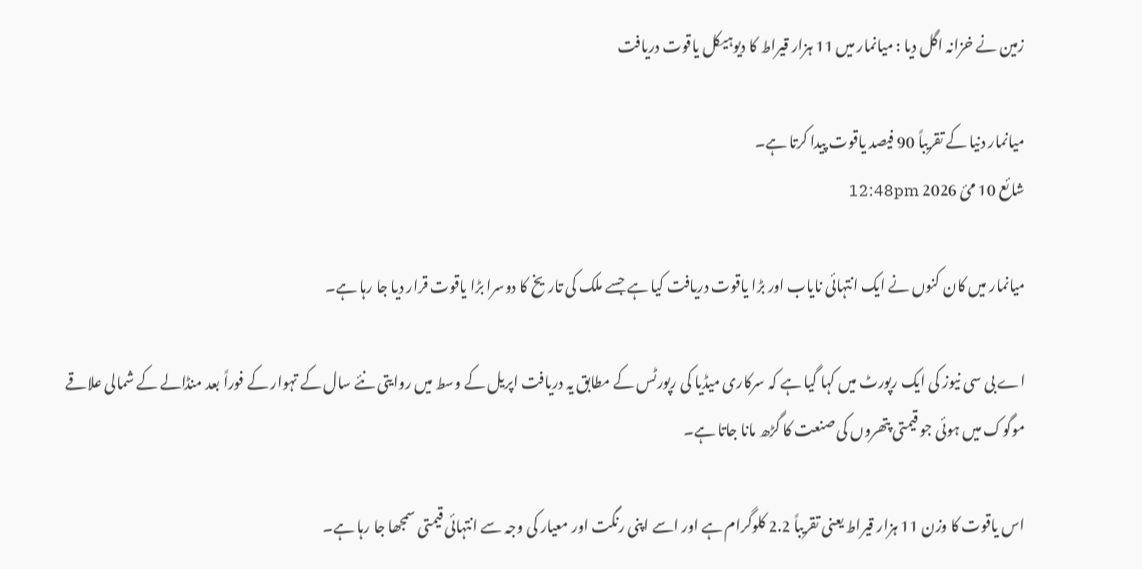زمین نے خزانہ اگل دیا : میانمار میں 11 ہزار قیراط کا دیوہیکل یاقوت دریافت

میانمار دنیا کے تقریباً 90 فیصد یاقوت پیدا کرتا ہے۔
شائع 10 مئ 2026 12:48pm

میانمار میں کان کنوں نے ایک انتہائی نایاب اور بڑا یاقوت دریافت کیا ہے جسے ملک کی تاریخ کا دوسرا بڑا یاقوت قرار دیا جا رہا ہے۔

اے بی سی نیوز کی ایک رپورٹ میں کہا گیا ہے کہ سرکاری میڈیا کی رپورٹس کے مطابق یہ دریافت اپریل کے وسط میں روایتی نئے سال کے تہوار کے فوراً بعد منڈالے کے شمالی علاقے موگوک میں ہوئی جو قیمتی پتھروں کی صنعت کا گڑھ مانا جاتا ہے۔

اس یاقوت کا وزن 11 ہزار قیراط یعنی تقریباً 2.2 کلوگرام ہے اور اسے اپنی رنگت اور معیار کی وجہ سے انتہائی قیمتی سمجھا جا رہا ہے۔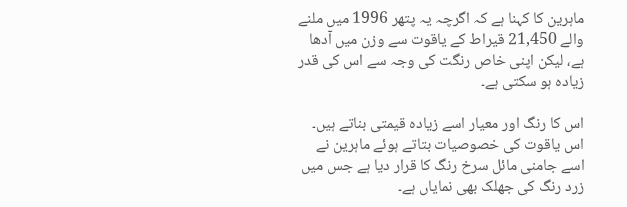ماہرین کا کہنا ہے کہ اگرچہ یہ پتھر 1996 میں ملنے والے 21,450 قیراط کے یاقوت سے وزن میں آدھا ہے، لیکن اپنی خاص رنگت کی وجہ سے اس کی قدر زیادہ ہو سکتی ہے۔

اس کا رنگ اور معیار اسے زیادہ قیمتی بناتے ہیں۔ اس یاقوت کی خصوصیات بتاتے ہوئے ماہرین نے اسے جامنی مائل سرخ رنگ کا قرار دیا ہے جس میں زرد رنگ کی جھلک بھی نمایاں ہے۔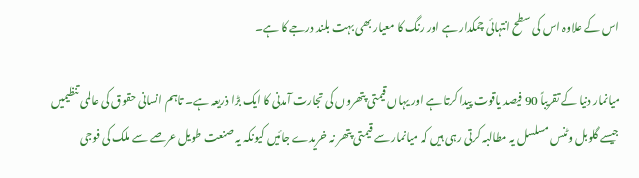اس کے علاوہ اس کی سطح انتہائی چمکدار ہے اور رنگ کا معیار بھی بہت بلند درجے کا ہے۔

میانمار دنیا کے تقریباً 90 فیصد یاقوت پیدا کرتا ہے اور یہاں قیمتی پتھروں کی تجارت آمدنی کا ایک بڑا ذریعہ ہے۔ تاہم انسانی حقوق کی عالمی تنظیمیں جیسے گلوبل وٹنس مسلسل یہ مطالبہ کرتی رہی ہیں کہ میانمار سے قیمتی پتھر نہ خریدے جائیں کیونکہ یہ صنعت طویل عرصے سے ملک کی فوجی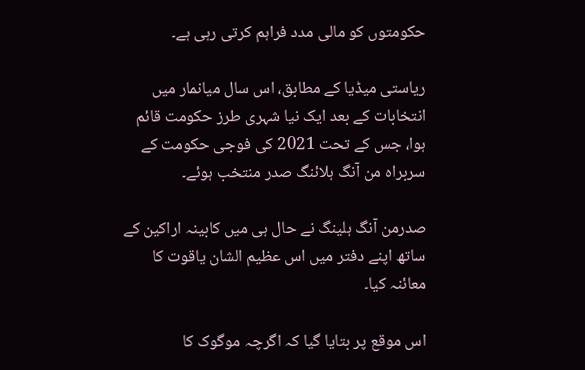حکومتوں کو مالی مدد فراہم کرتی رہی ہے۔

ریاستی میڈیا کے مطابق، اس سال میانمار میں انتخابات کے بعد ایک نیا شہری طرز حکومت قائم ہوا، جس کے تحت 2021 کی فوجی حکومت کے سربراہ من آنگ ہلائنگ صدر منتخب ہوئے۔

صدرمن آنگ ہلینگ نے حال ہی میں کابینہ اراکین کے ساتھ اپنے دفتر میں اس عظیم الشان یاقوت کا معائنہ کیا۔

اس موقع پر بتایا گیا کہ اگرچہ موگوک کا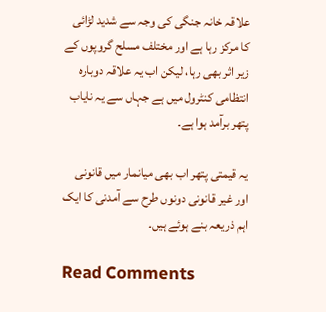علاقہ خانہ جنگی کی وجہ سے شدید لڑائی کا مرکز رہا ہے اور مختلف مسلح گروپوں کے زیر اثر بھی رہا، لیکن اب یہ علاقہ دوبارہ انتظامی کنٹرول میں ہے جہاں سے یہ نایاب پتھر برآمد ہوا ہے۔

یہ قیمتی پتھر اب بھی میانمار میں قانونی اور غیر قانونی دونوں طرح سے آمدنی کا ایک اہم ذریعہ بنے ہوئے ہیں۔

Read Comments